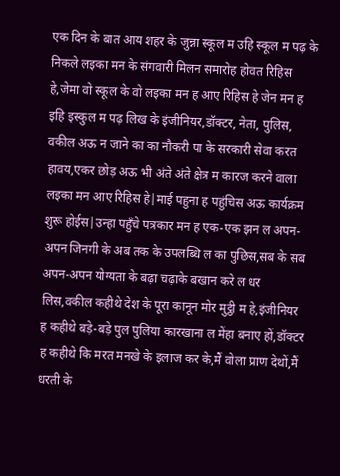एक दिन के बात आय शहर के जुन्ना स्कूल म उहि स्कूल म पढ़ के निकले लइका मन के संगवारी मिलन समारोह होवत रिहिस हे,जेमा वो स्कूल के वो लइका मन ह आए रिहिस हे जेन मन ह इहि इस्कुल म पढ़ लिख के इंजीनियर,डॉक्टर, नेता, पुलिस, वकील अऊ न जाने का का नौकरी पा के सरकारी सेवा करत हावय,एकर छोड़ अऊ भी अंते अंते क्षेत्र म कारज करने वाला लइका मन आए रिहिस हे|माई पहुना ह पहुंचिस अऊ कार्यक्रम शुरू होईस|उन्हा पहुँचे पत्रकार मन ह एक-एक झन ल अपन-अपन जिनगी के अब तक के उपलब्धि ल का पुछिस,सब के सब अपन-अपन योग्यता के बढ़ा चढ़ाके बखान करे ल धर लिस,वकील कहीथे देश के पूरा कानून मोर मुट्ठी म हे,इंजीनियर ह कहीथे बड़े-बड़े पुल पुलिया कारखाना ल मेंहा बनाए हों,डॉक्टर ह कहीथे कि मरत मनखे के इलाज कर के,मैं वोला प्राण देथों,मैं धरती के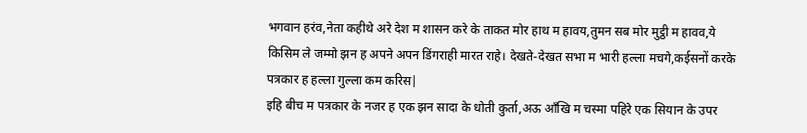भगवान हरंव,नेता कहीथे अरे देश म शासन करे के ताकत मोर हाथ म हावय,तुमन सब मोर मुट्ठी म हावव,ये किसिम ले जम्मो झन ह अपने अपन डिंगराही मारत राहे। देखते-देखत सभा म भारी हल्ला मचगे,कईसनों करके पत्रकार ह हल्ला गुल्ला कम करिस|
इहि बीच म पत्रकार के नजर ह एक झन सादा के धोती कुर्ता,अऊ आँखि म चस्मा पहिरे एक सियान के उपर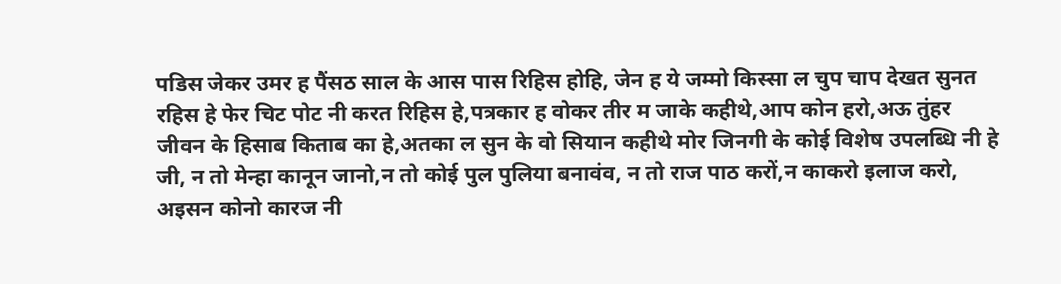पडिस जेकर उमर ह पैंसठ साल के आस पास रिहिस होहि, जेन ह ये जम्मो किस्सा ल चुप चाप देखत सुनत रहिस हे फेर चिट पोट नी करत रिहिस हे,पत्रकार ह वोकर तीर म जाके कहीथे,आप कोन हरो,अऊ तुंहर जीवन के हिसाब किताब का हे,अतका ल सुन के वो सियान कहीथे मोर जिनगी के कोई विशेष उपलब्धि नी हे जी, न तो मेन्हा कानून जानो,न तो कोई पुल पुलिया बनावंव, न तो राज पाठ करों,न काकरो इलाज करो, अइसन कोनो कारज नी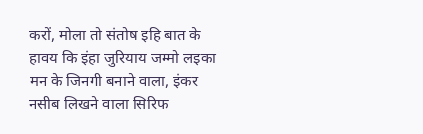करों, मोला तो संतोष इहि बात के हावय कि इंहा जुरियाय जम्मो लइका मन के जिनगी बनाने वाला, इंकर नसीब लिखने वाला सिरिफ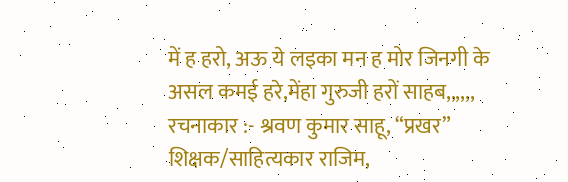में ह हरो, अऊ ये लइका मन ह मोर जिनगी के असल कमई हरे,मेंहा गुरुजी हरों साहब,,,,,,
रचनाकार :- श्रवण कुमार साहू, “प्रखर”
शिक्षक/साहित्यकार राजिम,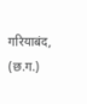गरियाबंद, (छ.ग.)